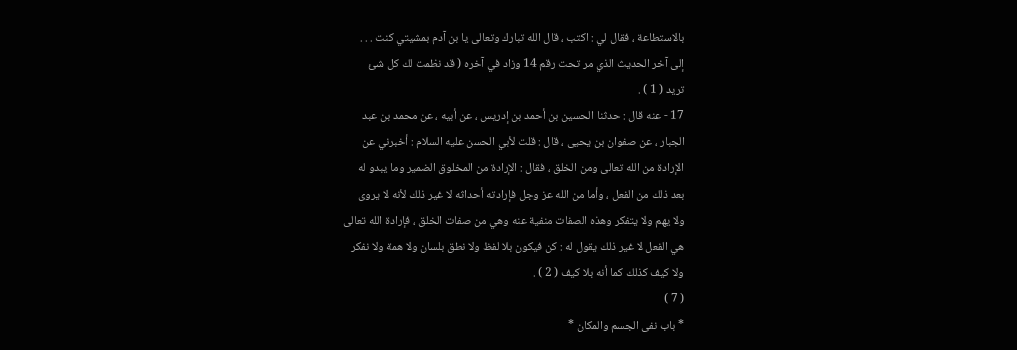بالاستطاعة ، فقال لي : اكتب ، قال الله تبارك وتعالى يا بن آدم بمشيتي كنت . . .
إلى آخر الحديث الذي مر تحت رقم 14 وزاد في آخره ( قد نظمت لك كل شئ
تريد ( 1 ) .
17 - عنه قال : حدثنا الحسين بن أحمد بن إدريس ، عن أبيه ، عن محمد بن عبد
الجبار ، عن صفوان بن يحيى ، قال : قلت لأبي الحسن عليه السلام : أخبرني عن
الإرادة من الله تعالى ومن الخلق ، فقال : الإرادة من المخلوق الضمير وما يبدو له
بعد ذلك من الفعل ، وأما من الله عز وجل فإرادته أحداثه لا غير ذلك لأنه لا يروى
ولا يهم ولا يتفكر وهذه الصفات منفية عنه وهي من صفات الخلق ، فإرادة الله تعالى
هي الفعل لا غير ذلك يقول له : كن فيكون بلا لفظ ولا نطق بلسان ولا همة ولا نفكر
ولا كيف كذلك كما أنه بلا كيف ( 2 ) .
( 7 )
* باب نفى الجسم والمكان *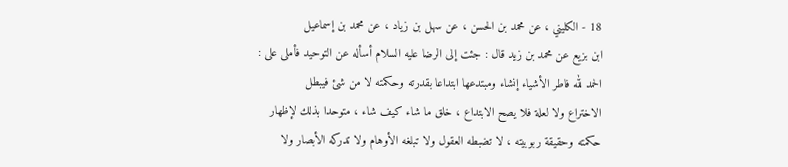18 - الكليني ، عن محمد بن الحسن ، عن سهل بن زياد ، عن محمد بن إسماعيل
ابن بزيع عن محمد بن زيد قال : جئت إلى الرضا عليه السلام أسأله عن التوحيد فأملى على :
الحمد لله فاطر الأشياء إنشاء ومبتدعها ابتداعا بقدرته وحكمته لا من شئ فيبطل
الاختراع ولا لعلة فلا يصح الابتداع ، خلق ما شاء كيف شاء ، متوحدا بذلك لإظهار
حكمته وحقيقة ربوبيته ، لا تضبطه العقول ولا تبلغه الأوهام ولا تدركه الأبصار ولا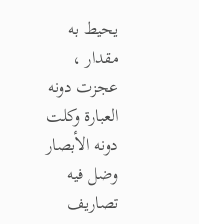يحيط به مقدار ، عجزت دونه العبارة وكلت دونه الأبصار وضل فيه تصاريف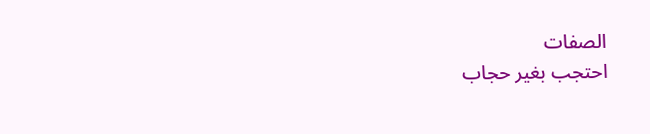الصفات
احتجب بغير حجاب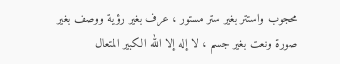محجوب واستتر بغير ستر مستور ، عرف بغير رؤية ووصف بغير
صورة ونعت بغير جسم ، لا إله إلا الله الكبير المتعال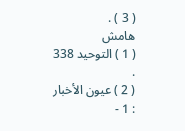( 3 ) .
هامش
( 1 ) التوحيد 338 .
( 2 ) عيون الأخبار : 1 -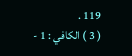119 .
( 3 ) الكافي : 1 -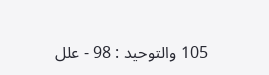105 والتوحيد : 98 - علل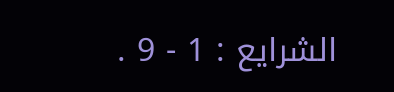الشرايع : 1 - 9 .